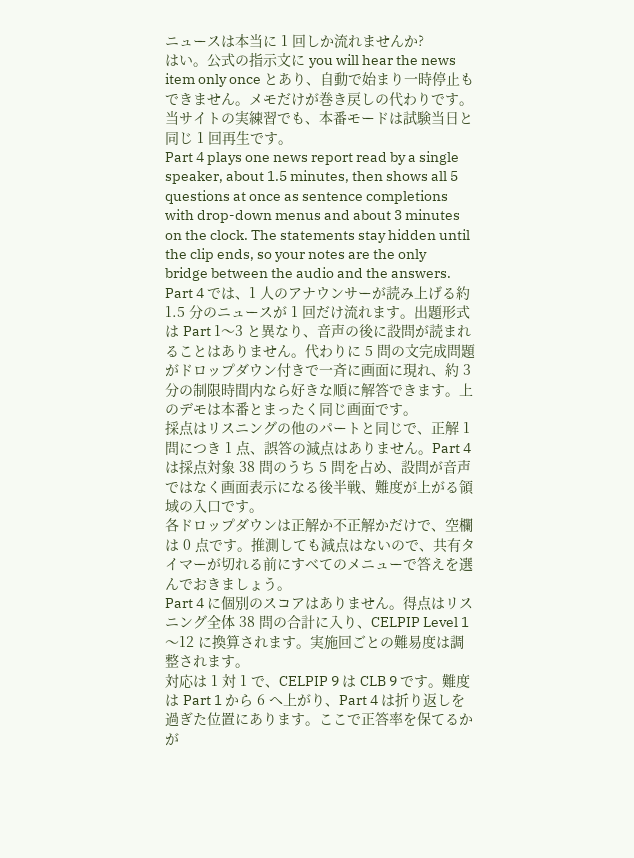ニュースは本当に 1 回しか流れませんか?
はい。公式の指示文に you will hear the news item only once とあり、自動で始まり一時停止もできません。メモだけが巻き戻しの代わりです。当サイトの実練習でも、本番モードは試験当日と同じ 1 回再生です。
Part 4 plays one news report read by a single speaker, about 1.5 minutes, then shows all 5 questions at once as sentence completions with drop-down menus and about 3 minutes on the clock. The statements stay hidden until the clip ends, so your notes are the only bridge between the audio and the answers.
Part 4 では、1 人のアナウンサーが読み上げる約 1.5 分のニュースが 1 回だけ流れます。出題形式は Part 1〜3 と異なり、音声の後に設問が読まれることはありません。代わりに 5 問の文完成問題がドロップダウン付きで一斉に画面に現れ、約 3 分の制限時間内なら好きな順に解答できます。上のデモは本番とまったく同じ画面です。
採点はリスニングの他のパートと同じで、正解 1 問につき 1 点、誤答の減点はありません。Part 4 は採点対象 38 問のうち 5 問を占め、設問が音声ではなく画面表示になる後半戦、難度が上がる領域の入口です。
各ドロップダウンは正解か不正解かだけで、空欄は 0 点です。推測しても減点はないので、共有タイマーが切れる前にすべてのメニューで答えを選んでおきましょう。
Part 4 に個別のスコアはありません。得点はリスニング全体 38 問の合計に入り、CELPIP Level 1〜12 に換算されます。実施回ごとの難易度は調整されます。
対応は 1 対 1 で、CELPIP 9 は CLB 9 です。難度は Part 1 から 6 へ上がり、Part 4 は折り返しを過ぎた位置にあります。ここで正答率を保てるかが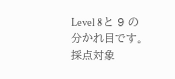Level 8 と 9 の分かれ目です。
採点対象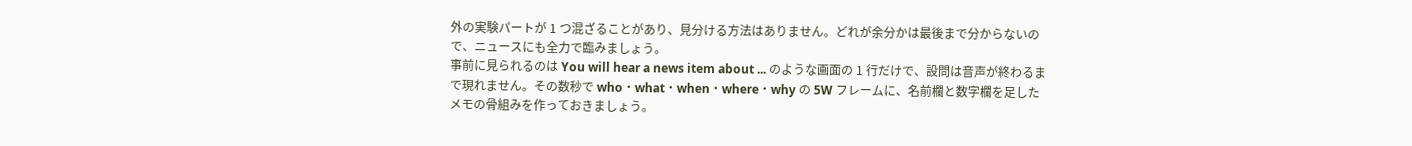外の実験パートが 1 つ混ざることがあり、見分ける方法はありません。どれが余分かは最後まで分からないので、ニュースにも全力で臨みましょう。
事前に見られるのは You will hear a news item about ... のような画面の 1 行だけで、設問は音声が終わるまで現れません。その数秒で who・what・when・where・why の 5W フレームに、名前欄と数字欄を足したメモの骨組みを作っておきましょう。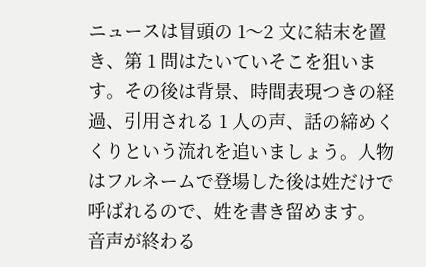ニュースは冒頭の 1〜2 文に結末を置き、第 1 問はたいていそこを狙います。その後は背景、時間表現つきの経過、引用される 1 人の声、話の締めくくりという流れを追いましょう。人物はフルネームで登場した後は姓だけで呼ばれるので、姓を書き留めます。
音声が終わる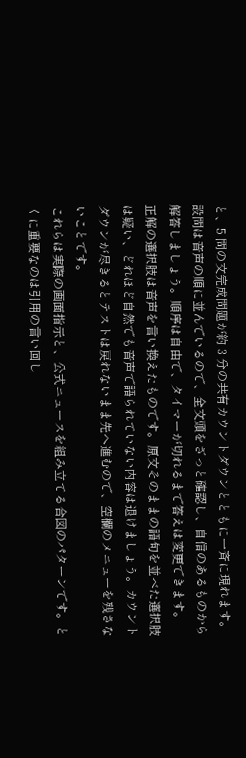と、5 問の文完成問題が約 3 分の共有カウントダウンとともに一斉に現れます。設問は音声の順に並んでいるので、全文頭をざっと確認し、自信のあるものから解答しましょう。順序は自由で、タイマーが切れるまで答えは変更できます。
正解の選択肢は音声を言い換えたものです。原文そのままの語句を並べた選択肢は疑い、どれほど自然でも音声で語られていない内容は退けましょう。カウントダウンが尽きるとテストは戻れないまま先へ進むので、空欄のメニューを残さないことです。
これらは実際の画面指示と、公式ニュースを組み立てる合図のパターンです。とくに重要なのは引用の言い回し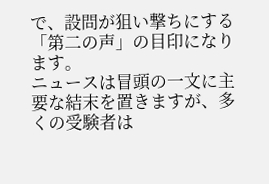で、設問が狙い撃ちにする「第二の声」の目印になります。
ニュースは冒頭の一文に主要な結末を置きますが、多くの受験者は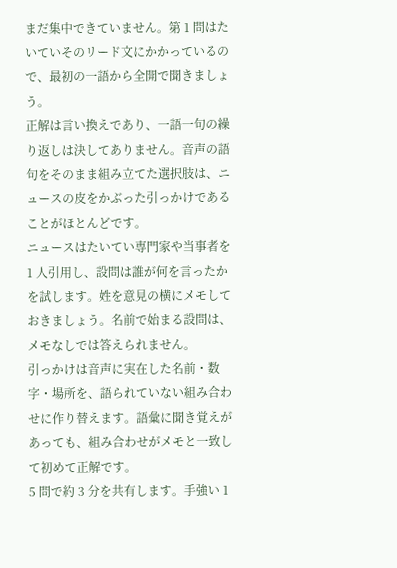まだ集中できていません。第 1 問はたいていそのリード文にかかっているので、最初の一語から全開で聞きましょう。
正解は言い換えであり、一語一句の繰り返しは決してありません。音声の語句をそのまま組み立てた選択肢は、ニュースの皮をかぶった引っかけであることがほとんどです。
ニュースはたいてい専門家や当事者を 1 人引用し、設問は誰が何を言ったかを試します。姓を意見の横にメモしておきましょう。名前で始まる設問は、メモなしでは答えられません。
引っかけは音声に実在した名前・数字・場所を、語られていない組み合わせに作り替えます。語彙に聞き覚えがあっても、組み合わせがメモと一致して初めて正解です。
5 問で約 3 分を共有します。手強い 1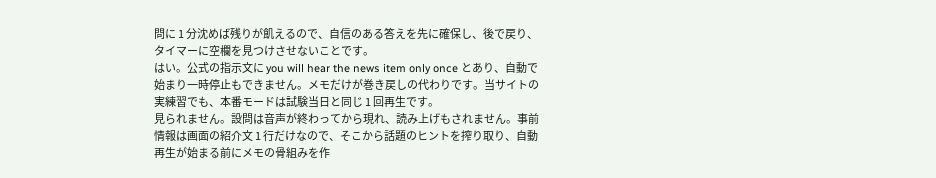問に 1 分沈めば残りが飢えるので、自信のある答えを先に確保し、後で戻り、タイマーに空欄を見つけさせないことです。
はい。公式の指示文に you will hear the news item only once とあり、自動で始まり一時停止もできません。メモだけが巻き戻しの代わりです。当サイトの実練習でも、本番モードは試験当日と同じ 1 回再生です。
見られません。設問は音声が終わってから現れ、読み上げもされません。事前情報は画面の紹介文 1 行だけなので、そこから話題のヒントを搾り取り、自動再生が始まる前にメモの骨組みを作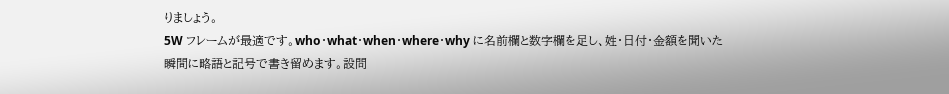りましょう。
5W フレームが最適です。who・what・when・where・why に名前欄と数字欄を足し、姓・日付・金額を聞いた瞬間に略語と記号で書き留めます。設問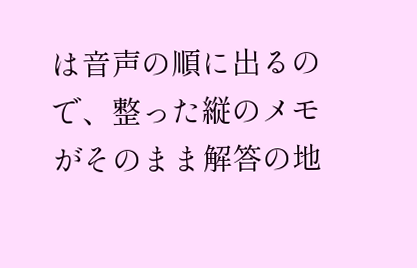は音声の順に出るので、整った縦のメモがそのまま解答の地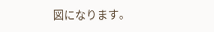図になります。